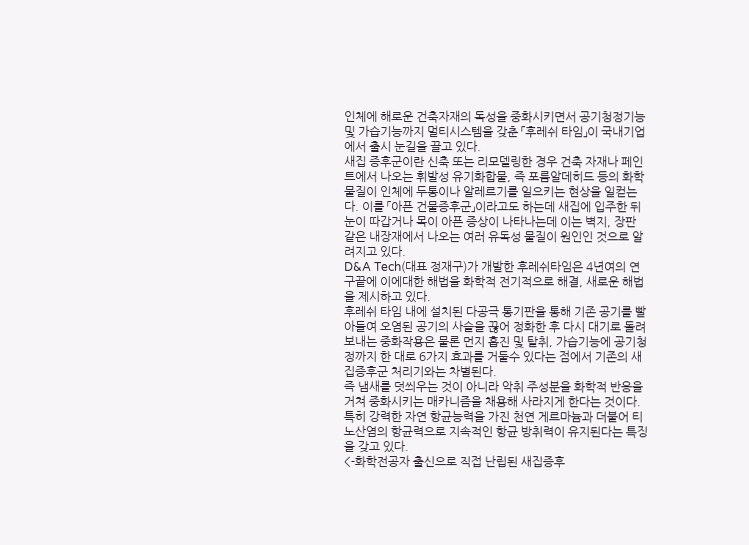인체에 해로운 건축자재의 독성을 중화시키면서 공기청정기능 및 가습기능까지 멀티시스템을 갖춘 「후레쉬 타임」이 국내기업에서 출시 눈길을 끌고 있다.
새집 증후군이란 신축 또는 리모델링한 경우 건축 자재나 페인트에서 나오는 휘발성 유기화합물, 즉 포름알데히드 등의 화학물질이 인체에 두통이나 알레르기를 일으키는 현상을 일컫는다. 이를 「아픈 건물증후군」이라고도 하는데 새집에 입주한 뒤 눈이 따갑거나 목이 아픈 증상이 나타나는데 이는 벽지, 장판 같은 내장재에서 나오는 여러 유독성 물질이 원인인 것으로 알려지고 있다.
D&A Tech(대표 정재구)가 개발한 후레쉬타임은 4년여의 연구끝에 이에대한 해법을 화학적 전기적으로 해결, 새로운 해법을 제시하고 있다.
후레쉬 타임 내에 설치된 다공극 통기판을 통해 기존 공기를 빨아들여 오염된 공기의 사슬을 끊어 정화한 후 다시 대기로 돌려보내는 중화작용은 물론 먼지 흡진 및 탈취, 가습기능에 공기청정까지 한 대로 6가지 효과를 거둘수 있다는 점에서 기존의 새집증후군 처리기와는 차별된다.
즉 냄새를 덧씌우는 것이 아니라 악취 주성분을 화학적 반응을 거쳐 중화시키는 매카니즘을 채용해 사라지게 한다는 것이다. 특히 강력한 자연 항균능력을 가진 천연 게르마늄과 더불어 티노산염의 항균력으로 지속적인 항균 방취력이 유지된다는 특징을 갖고 있다.
<-화학전공자 출신으로 직접 난립된 새집증후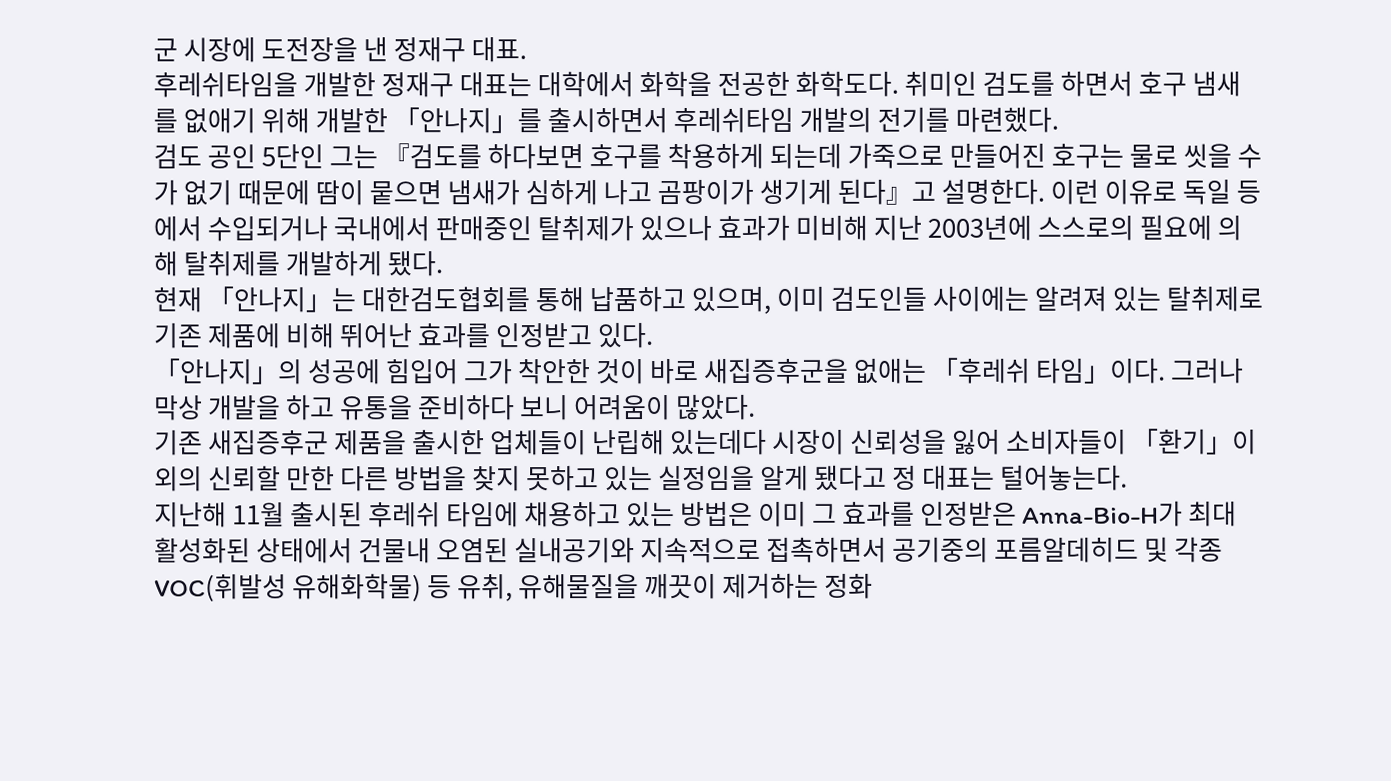군 시장에 도전장을 낸 정재구 대표.
후레쉬타임을 개발한 정재구 대표는 대학에서 화학을 전공한 화학도다. 취미인 검도를 하면서 호구 냄새를 없애기 위해 개발한 「안나지」를 출시하면서 후레쉬타임 개발의 전기를 마련했다.
검도 공인 5단인 그는 『검도를 하다보면 호구를 착용하게 되는데 가죽으로 만들어진 호구는 물로 씻을 수가 없기 때문에 땀이 뭍으면 냄새가 심하게 나고 곰팡이가 생기게 된다』고 설명한다. 이런 이유로 독일 등에서 수입되거나 국내에서 판매중인 탈취제가 있으나 효과가 미비해 지난 2003년에 스스로의 필요에 의해 탈취제를 개발하게 됐다.
현재 「안나지」는 대한검도협회를 통해 납품하고 있으며, 이미 검도인들 사이에는 알려져 있는 탈취제로 기존 제품에 비해 뛰어난 효과를 인정받고 있다.
「안나지」의 성공에 힘입어 그가 착안한 것이 바로 새집증후군을 없애는 「후레쉬 타임」이다. 그러나 막상 개발을 하고 유통을 준비하다 보니 어려움이 많았다.
기존 새집증후군 제품을 출시한 업체들이 난립해 있는데다 시장이 신뢰성을 잃어 소비자들이 「환기」이외의 신뢰할 만한 다른 방법을 찾지 못하고 있는 실정임을 알게 됐다고 정 대표는 털어놓는다.
지난해 11월 출시된 후레쉬 타임에 채용하고 있는 방법은 이미 그 효과를 인정받은 Anna-Bio-H가 최대 활성화된 상태에서 건물내 오염된 실내공기와 지속적으로 접촉하면서 공기중의 포름알데히드 및 각종 VOC(휘발성 유해화학물) 등 유취, 유해물질을 깨끗이 제거하는 정화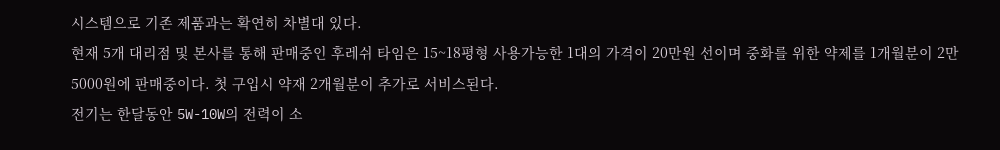시스템으로 기존 제품과는 확연히 차별대 있다.
현재 5개 대리점 및 본사를 통해 판매중인 후레쉬 타임은 15~18평형 사용가능한 1대의 가격이 20만원 선이며 중화를 위한 약제를 1개월분이 2만5000원에 판매중이다. 첫 구입시 약재 2개월분이 추가로 서비스된다.
전기는 한달동안 5W-10W의 전력이 소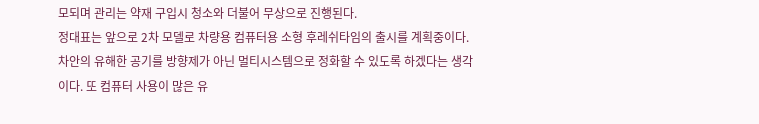모되며 관리는 약재 구입시 청소와 더불어 무상으로 진행된다.
정대표는 앞으로 2차 모델로 차량용 컴퓨터용 소형 후레쉬타임의 출시를 계획중이다. 차안의 유해한 공기를 방향제가 아닌 멀티시스템으로 정화할 수 있도록 하겠다는 생각이다. 또 컴퓨터 사용이 많은 유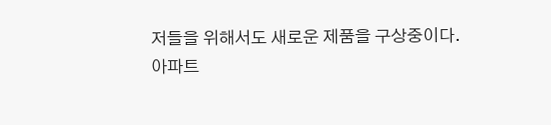저들을 위해서도 새로운 제품을 구상중이다.
아파트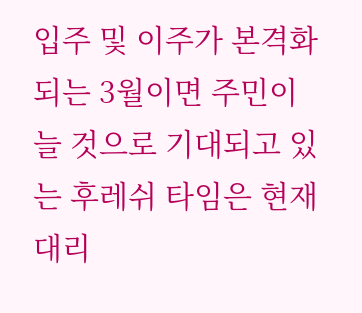입주 및 이주가 본격화 되는 3월이면 주민이 늘 것으로 기대되고 있는 후레쉬 타임은 현재 대리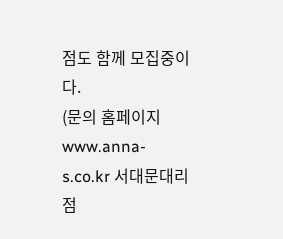점도 함께 모집중이다.
(문의 홈페이지 www.anna-s.co.kr 서대문대리점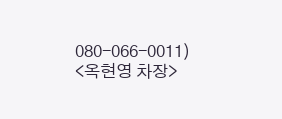080-066-0011)
<옥현영 차장>